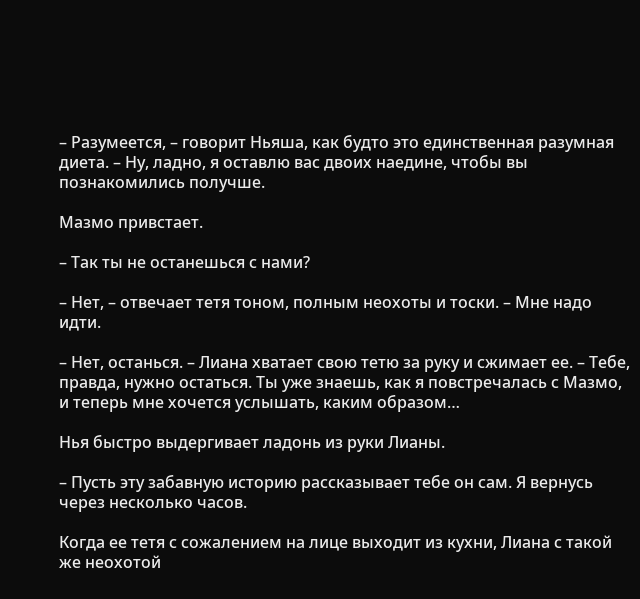– Разумеется, – говорит Ньяша, как будто это единственная разумная диета. – Ну, ладно, я оставлю вас двоих наедине, чтобы вы познакомились получше.

Мазмо привстает.

– Так ты не останешься с нами?

– Нет, – отвечает тетя тоном, полным неохоты и тоски. – Мне надо идти.

– Нет, останься. – Лиана хватает свою тетю за руку и сжимает ее. – Тебе, правда, нужно остаться. Ты уже знаешь, как я повстречалась с Мазмо, и теперь мне хочется услышать, каким образом…

Нья быстро выдергивает ладонь из руки Лианы.

– Пусть эту забавную историю рассказывает тебе он сам. Я вернусь через несколько часов.

Когда ее тетя с сожалением на лице выходит из кухни, Лиана с такой же неохотой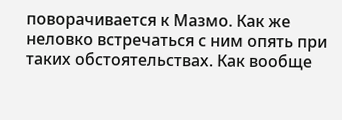поворачивается к Мазмо. Как же неловко встречаться с ним опять при таких обстоятельствах. Как вообще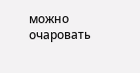можно очаровать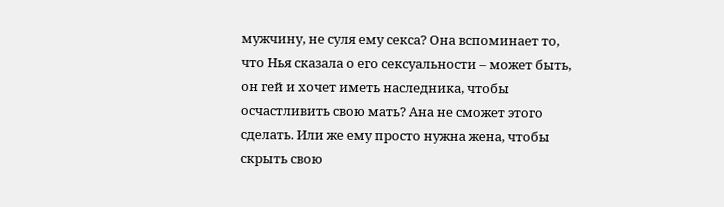мужчину, не суля ему секса? Она вспоминает то, что Нья сказала о его сексуальности – может быть, он гей и хочет иметь наследника, чтобы осчастливить свою мать? Ана не сможет этого сделать. Или же ему просто нужна жена, чтобы скрыть свою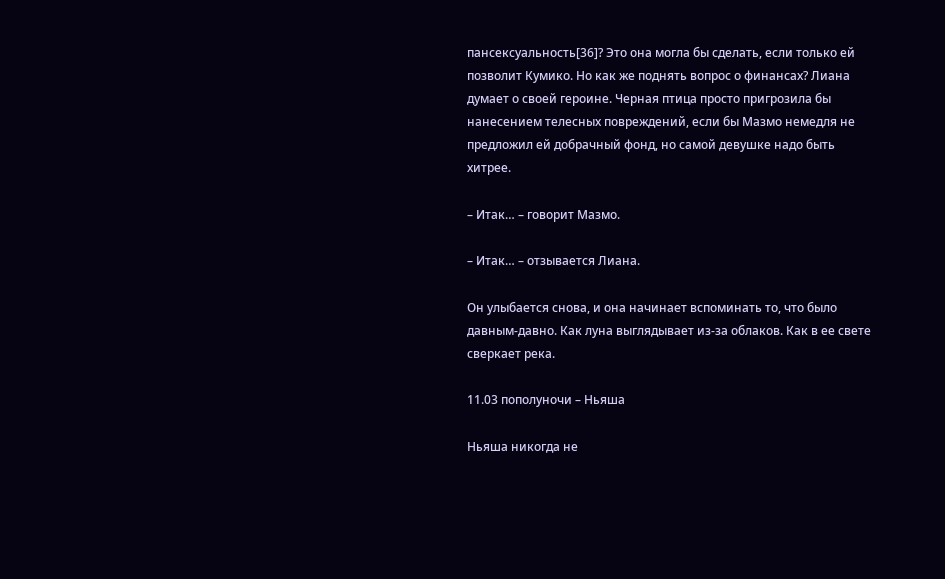пансексуальность[36]? Это она могла бы сделать, если только ей позволит Кумико. Но как же поднять вопрос о финансах? Лиана думает о своей героине. Черная птица просто пригрозила бы нанесением телесных повреждений, если бы Мазмо немедля не предложил ей добрачный фонд, но самой девушке надо быть хитрее.

– Итак… – говорит Мазмо.

– Итак… – отзывается Лиана.

Он улыбается снова, и она начинает вспоминать то, что было давным-давно. Как луна выглядывает из-за облаков. Как в ее свете сверкает река.

11.03 пополуночи – Ньяша

Ньяша никогда не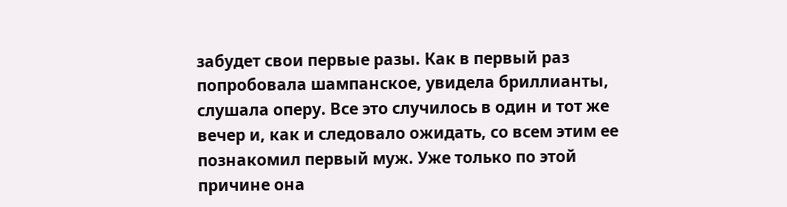забудет свои первые разы. Как в первый раз попробовала шампанское, увидела бриллианты, слушала оперу. Все это случилось в один и тот же вечер и, как и следовало ожидать, со всем этим ее познакомил первый муж. Уже только по этой причине она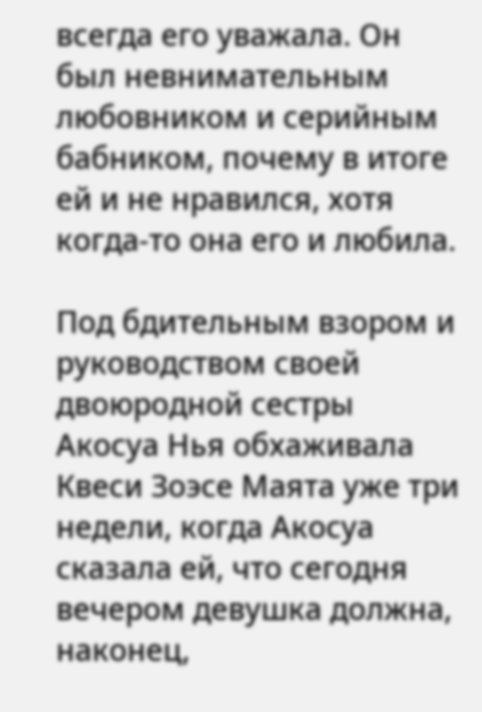всегда его уважала. Он был невнимательным любовником и серийным бабником, почему в итоге ей и не нравился, хотя когда-то она его и любила.

Под бдительным взором и руководством своей двоюродной сестры Акосуа Нья обхаживала Квеси Зоэсе Маята уже три недели, когда Акосуа сказала ей, что сегодня вечером девушка должна, наконец,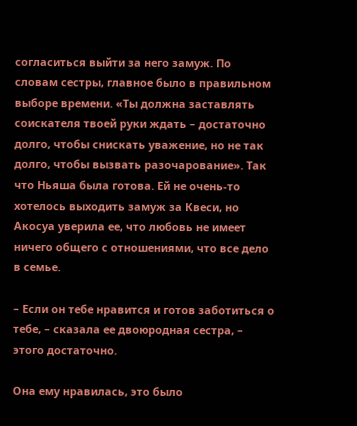согласиться выйти за него замуж. По словам сестры, главное было в правильном выборе времени. «Ты должна заставлять соискателя твоей руки ждать – достаточно долго, чтобы снискать уважение, но не так долго, чтобы вызвать разочарование». Так что Ньяша была готова. Ей не очень-то хотелось выходить замуж за Квеси, но Акосуа уверила ее, что любовь не имеет ничего общего с отношениями, что все дело в семье.

– Если он тебе нравится и готов заботиться о тебе, – сказала ее двоюродная сестра, – этого достаточно.

Она ему нравилась, это было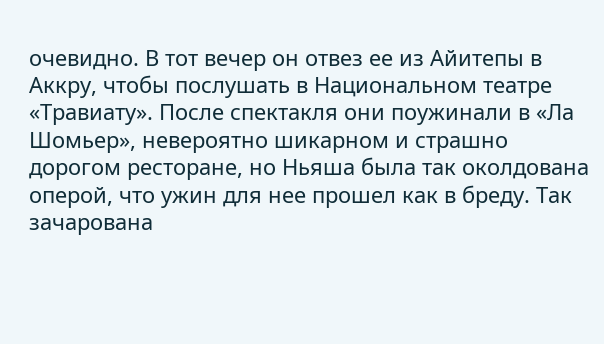очевидно. В тот вечер он отвез ее из Айитепы в Аккру, чтобы послушать в Национальном театре «Травиату». После спектакля они поужинали в «Ла Шомьер», невероятно шикарном и страшно дорогом ресторане, но Ньяша была так околдована оперой, что ужин для нее прошел как в бреду. Так зачарована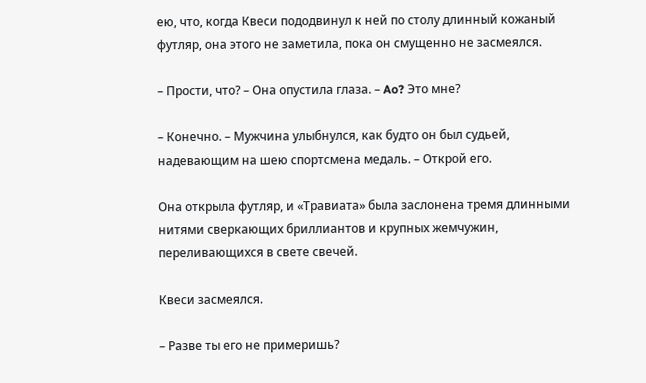ею, что, когда Квеси пододвинул к ней по столу длинный кожаный футляр, она этого не заметила, пока он смущенно не засмеялся.

– Прости, что? – Она опустила глаза. – Ao? Это мне?

– Конечно. – Мужчина улыбнулся, как будто он был судьей, надевающим на шею спортсмена медаль. – Открой его.

Она открыла футляр, и «Травиата» была заслонена тремя длинными нитями сверкающих бриллиантов и крупных жемчужин, переливающихся в свете свечей.

Квеси засмеялся.

– Разве ты его не примеришь?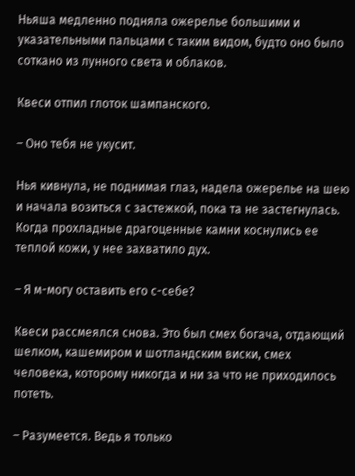Ньяша медленно подняла ожерелье большими и указательными пальцами с таким видом, будто оно было соткано из лунного света и облаков.

Квеси отпил глоток шампанского.

– Оно тебя не укусит.

Нья кивнула, не поднимая глаз, надела ожерелье на шею и начала возиться с застежкой, пока та не застегнулась. Когда прохладные драгоценные камни коснулись ее теплой кожи, у нее захватило дух.

– Я м-могу оставить его с-себе?

Квеси рассмеялся снова. Это был смех богача, отдающий шелком, кашемиром и шотландским виски, смех человека, которому никогда и ни за что не приходилось потеть.

– Разумеется. Ведь я только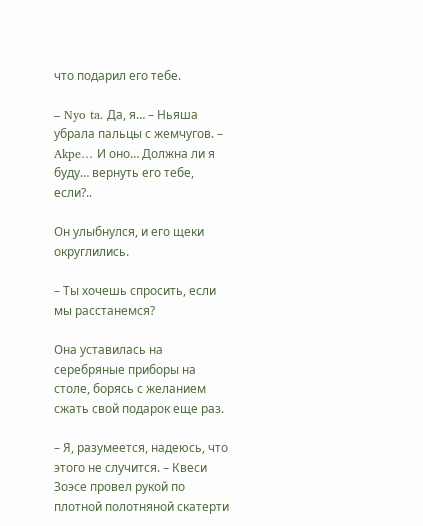что подарил его тебе.

– Nyo ta. Да, я… – Ньяша убрала пальцы с жемчугов. – Akpe… И оно… Должна ли я буду… вернуть его тебе, если?..

Он улыбнулся, и его щеки округлились.

– Ты хочешь спросить, если мы расстанемся?

Она уставилась на серебряные приборы на столе, борясь с желанием сжать свой подарок еще раз.

– Я, разумеется, надеюсь, что этого не случится. – Квеси Зоэсе провел рукой по плотной полотняной скатерти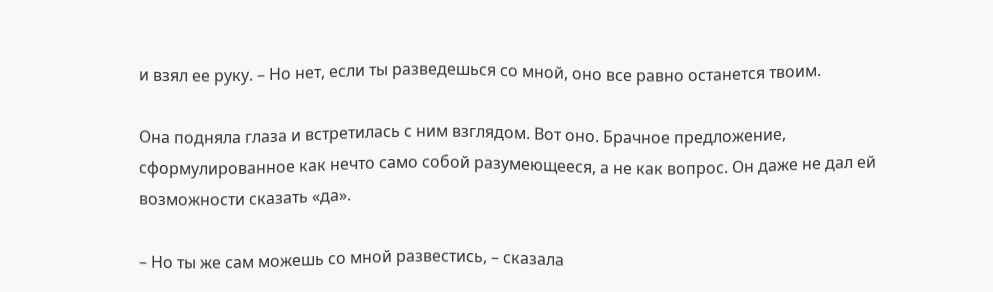и взял ее руку. – Но нет, если ты разведешься со мной, оно все равно останется твоим.

Она подняла глаза и встретилась с ним взглядом. Вот оно. Брачное предложение, сформулированное как нечто само собой разумеющееся, а не как вопрос. Он даже не дал ей возможности сказать «да».

– Но ты же сам можешь со мной развестись, – сказала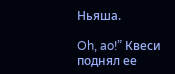Ньяша.

Oh, ao!” Квеси поднял ее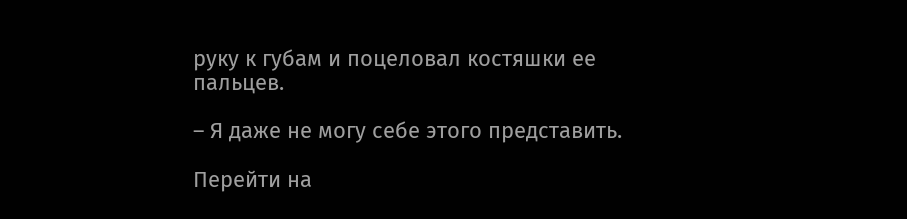руку к губам и поцеловал костяшки ее пальцев.

– Я даже не могу себе этого представить.

Перейти на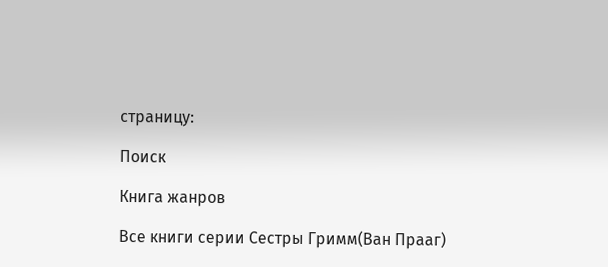страницу:

Поиск

Книга жанров

Все книги серии Сестры Гримм(Ван Прааг)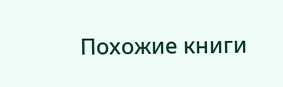Похожие книги